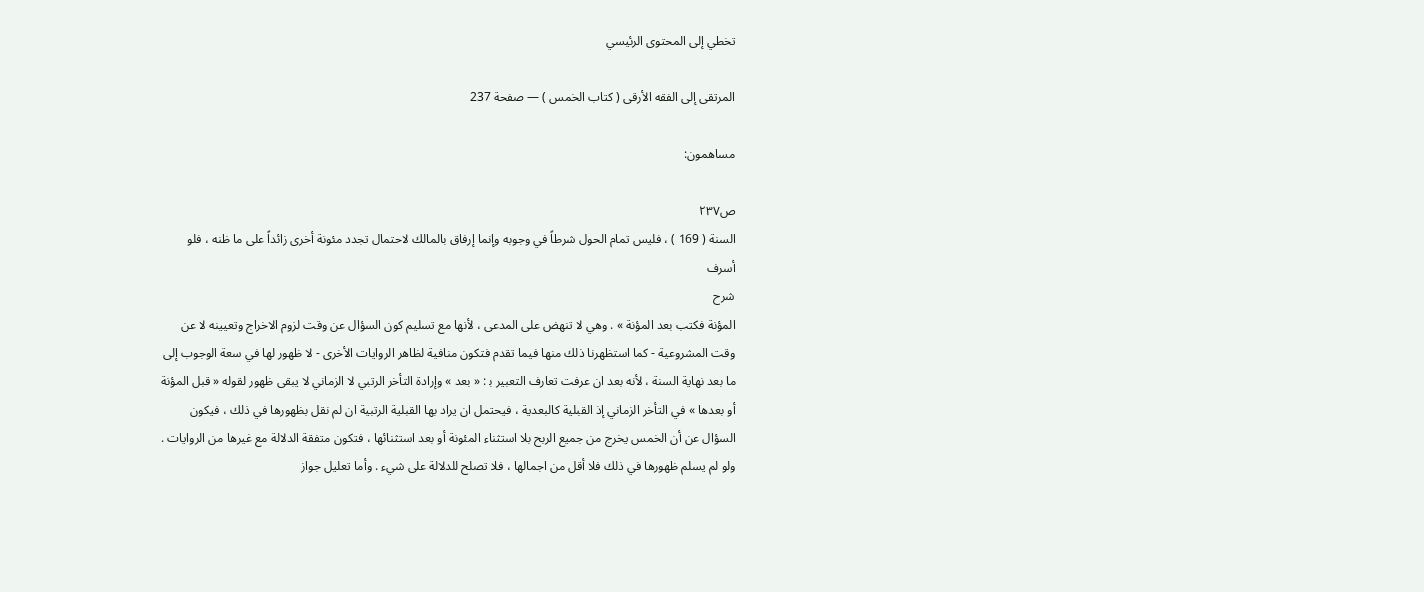تخطي إلى المحتوى الرئيسي

المرتقى إلى الفقه الأرقى ( كتاب الخمس ) — صفحة 237

مساهمون:

ص٢٣٧
السنة ( 169 ) ، فليس تمام الحول شرطاً في وجوبه وإنما إرفاق بالمالك لاحتمال تجدد مئونة أخرى زائداً على ما ظنه ، فلو أسرف
شرح
المؤنة فكتب بعد المؤنة » . وهي لا تنهض على المدعى ، لأنها مع تسليم كون السؤال عن وقت لزوم الاخراج وتعيينه لا عن وقت المشروعية - كما استظهرنا ذلك منها فيما تقدم فتكون منافية لظاهر الروايات الأخرى - لا ظهور لها في سعة الوجوب إلى ما بعد نهاية السنة ، لأنه بعد ان عرفت تعارف التعبير ب‍ : « بعد » وإرادة التأخر الرتبي لا الزماني لا يبقى ظهور لقوله « قبل المؤنة أو بعدها » في التأخر الزماني إذ القبلية كالبعدية ، فيحتمل ان يراد بها القبلية الرتبية ان لم نقل بظهورها في ذلك ، فيكون السؤال عن أن الخمس يخرج من جميع الربح بلا استثناء المئونة أو بعد استثنائها ، فتكون متفقة الدلالة مع غيرها من الروايات . ولو لم يسلم ظهورها في ذلك فلا أقل من اجمالها ، فلا تصلح للدلالة على شيء . وأما تعليل جواز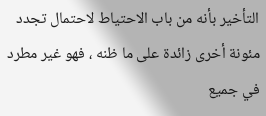التأخير بأنه من باب الاحتياط لاحتمال تجدد مئونة أخرى زائدة على ما ظنه ، فهو غير مطرد في جميع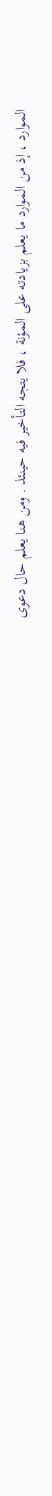الموارد ، إذ من الموارد ما يعلم بزيادته على المؤنة ، فلا يتجه التأخير فيه حينئذ . ومن هنا يعلم حال دعوى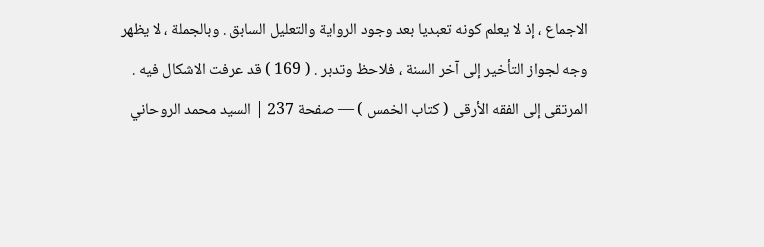الاجماع ، إذ لا يعلم كونه تعبديا بعد وجود الرواية والتعليل السابق . وبالجملة ، لا يظهر وجه لجواز التأخير إلى آخر السنة ، فلاحظ وتدبر . ( 169 ) قد عرفت الاشكال فيه .
المرتقى إلى الفقه الأرقى ( كتاب الخمس ) — صفحة 237 | السيد محمد الروحاني